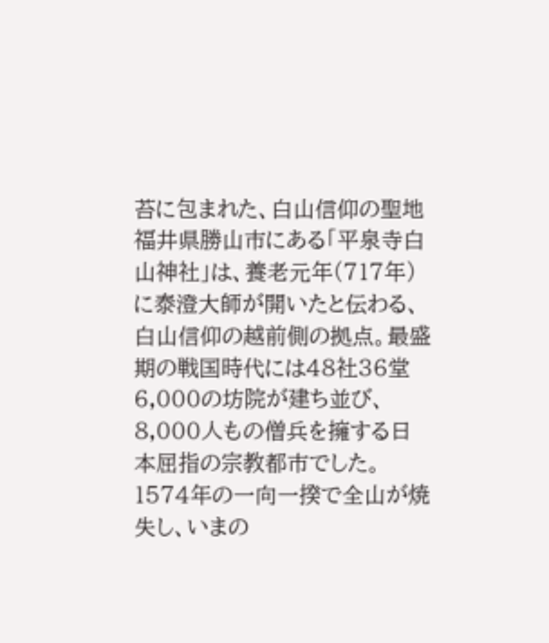苔に包まれた、白山信仰の聖地
福井県勝山市にある「平泉寺白山神社」は、養老元年(717年)に泰澄大師が開いたと伝わる、白山信仰の越前側の拠点。最盛期の戦国時代には48社36堂6,000の坊院が建ち並び、8,000人もの僧兵を擁する日本屈指の宗教都市でした。1574年の一向一揆で全山が焼失し、いまの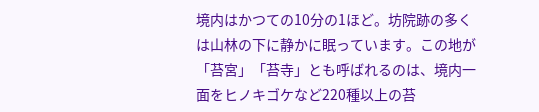境内はかつての10分の1ほど。坊院跡の多くは山林の下に静かに眠っています。この地が「苔宮」「苔寺」とも呼ばれるのは、境内一面をヒノキゴケなど220種以上の苔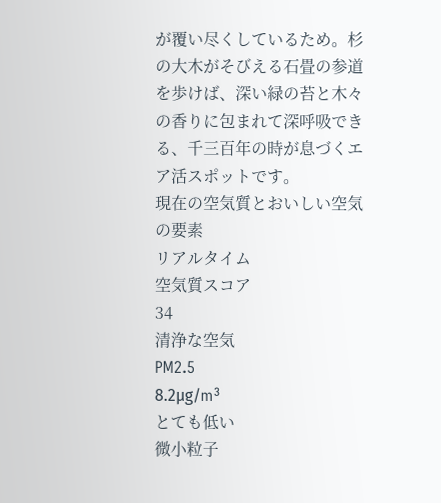が覆い尽くしているため。杉の大木がそびえる石畳の参道を歩けば、深い緑の苔と木々の香りに包まれて深呼吸できる、千三百年の時が息づくエア活スポットです。
現在の空気質とおいしい空気の要素
リアルタイム
空気質スコア
34
清浄な空気
PM2.5
8.2μg/m³
とても低い
微小粒子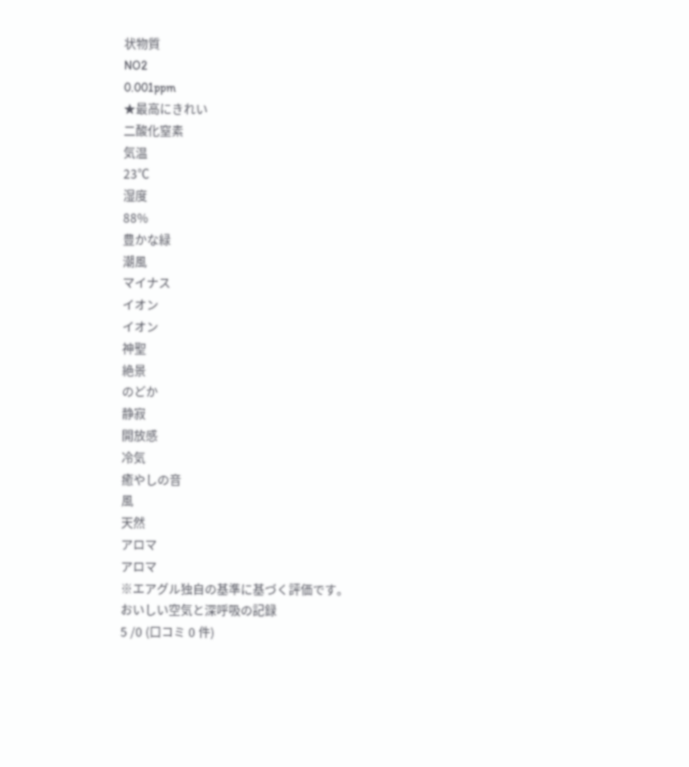状物質
NO2
0.001ppm
★最高にきれい
二酸化窒素
気温
23℃
湿度
88%
豊かな緑
潮風
マイナス
イオン
イオン
神聖
絶景
のどか
静寂
開放感
冷気
癒やしの音
風
天然
アロマ
アロマ
※エアグル独自の基準に基づく評価です。
おいしい空気と深呼吸の記録
5 /0 (口コミ 0 件)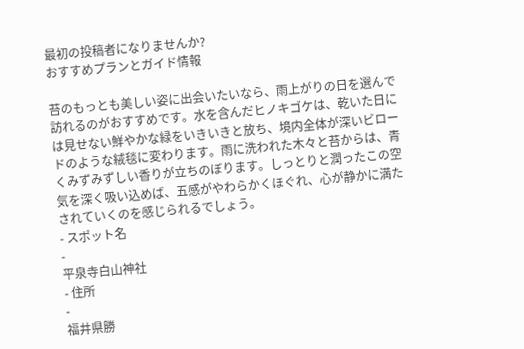最初の投稿者になりませんか?
おすすめプランとガイド情報

苔のもっとも美しい姿に出会いたいなら、雨上がりの日を選んで訪れるのがおすすめです。水を含んだヒノキゴケは、乾いた日には見せない鮮やかな緑をいきいきと放ち、境内全体が深いビロードのような絨毯に変わります。雨に洗われた木々と苔からは、青くみずみずしい香りが立ちのぼります。しっとりと潤ったこの空気を深く吸い込めば、五感がやわらかくほぐれ、心が静かに満たされていくのを感じられるでしょう。
- スポット名
-
平泉寺白山神社
- 住所
-
福井県勝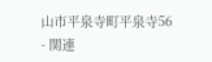山市平泉寺町平泉寺56
- 関連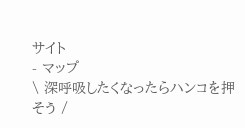サイト
- マップ
\ 深呼吸したくなったらハンコを押そう /